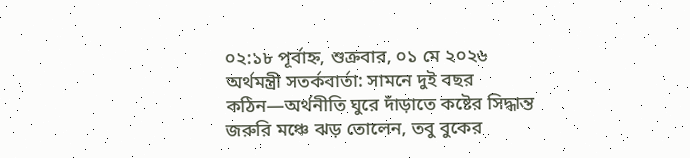০২:১৮ পূর্বাহ্ন, শুক্রবার, ০১ মে ২০২৬
অর্থমন্ত্রী সতর্কবার্তা: সামনে দুই বছর কঠিন—অর্থনীতি ঘুরে দাঁড়াতে কষ্টের সিদ্ধান্ত জরুরি মঞ্চে ঝড় তোলেন, তবু বুকের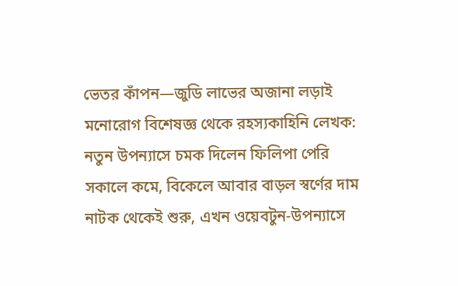ভেতর কাঁপন—জুডি লাভের অজানা লড়াই মনোরোগ বিশেষজ্ঞ থেকে রহস্যকাহিনি লেখক: নতুন উপন্যাসে চমক দিলেন ফিলিপা পেরি সকালে কমে, বিকেলে আবার বাড়ল স্বর্ণের দাম নাটক থেকেই শুরু, এখন ওয়েবটুন-উপন্যাসে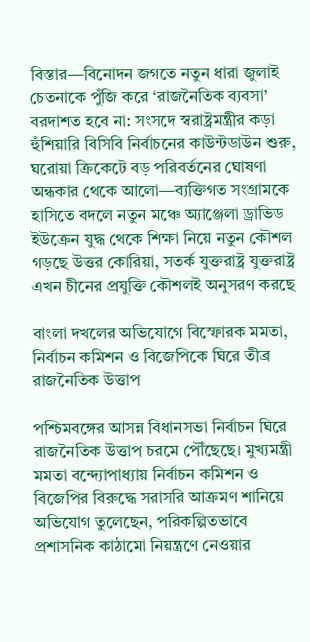বিস্তার—বিনোদন জগতে নতুন ধারা জুলাই চেতনাকে পুঁজি করে ‘রাজনৈতিক ব্যবসা’ বরদাশত হবে না: সংসদে স্বরাষ্ট্রমন্ত্রীর কড়া হুঁশিয়ারি বিসিবি নির্বাচনের কাউন্টডাউন শুরু, ঘরোয়া ক্রিকেটে বড় পরিবর্তনের ঘোষণা অন্ধকার থেকে আলো—ব্যক্তিগত সংগ্রামকে হাসিতে বদলে নতুন মঞ্চে অ্যাঞ্জেলা ড্রাভিড ইউক্রেন যুদ্ধ থেকে শিক্ষা নিয়ে নতুন কৌশল গড়ছে উত্তর কোরিয়া, সতর্ক যুক্তরাষ্ট্র যুক্তরাষ্ট্র এখন চীনের প্রযুক্তি কৌশলই অনুসরণ করছে

বাংলা দখলের অভিযোগে বিস্ফোরক মমতা, নির্বাচন কমিশন ও বিজেপিকে ঘিরে তীব্র রাজনৈতিক উত্তাপ

পশ্চিমবঙ্গের আসন্ন বিধানসভা নির্বাচন ঘিরে রাজনৈতিক উত্তাপ চরমে পৌঁছেছে। মুখ্যমন্ত্রী মমতা বন্দ্যোপাধ্যায় নির্বাচন কমিশন ও বিজেপির বিরুদ্ধে সরাসরি আক্রমণ শানিয়ে অভিযোগ তুলেছেন, পরিকল্পিতভাবে প্রশাসনিক কাঠামো নিয়ন্ত্রণে নেওয়ার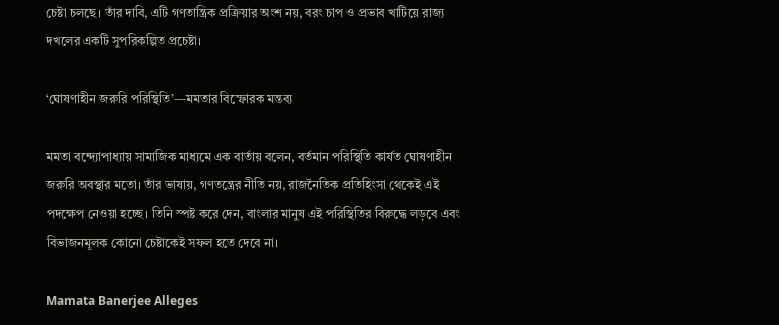চেষ্টা চলছে। তাঁর দাবি, এটি গণতান্ত্রিক প্রক্রিয়ার অংশ নয়, বরং চাপ ও প্রভাব খাটিয়ে রাজ্য দখলের একটি সুপরিকল্পিত প্রচেষ্টা।

‘ঘোষণাহীন জরুরি পরিস্থিতি’—মমতার বিস্ফোরক মন্তব্য

মমতা বন্দ্যোপাধ্যায় সামাজিক মাধ্যমে এক বার্তায় বলেন, বর্তমান পরিস্থিতি কার্যত ঘোষণাহীন জরুরি অবস্থার মতো। তাঁর ভাষায়, গণতন্ত্রের নীতি নয়, রাজনৈতিক প্রতিহিংসা থেকেই এই পদক্ষেপ নেওয়া হচ্ছে। তিনি স্পষ্ট করে দেন, বাংলার মানুষ এই পরিস্থিতির বিরুদ্ধে লড়বে এবং বিভাজনমূলক কোনো চেষ্টাকেই সফল হতে দেবে না।

Mamata Banerjee Alleges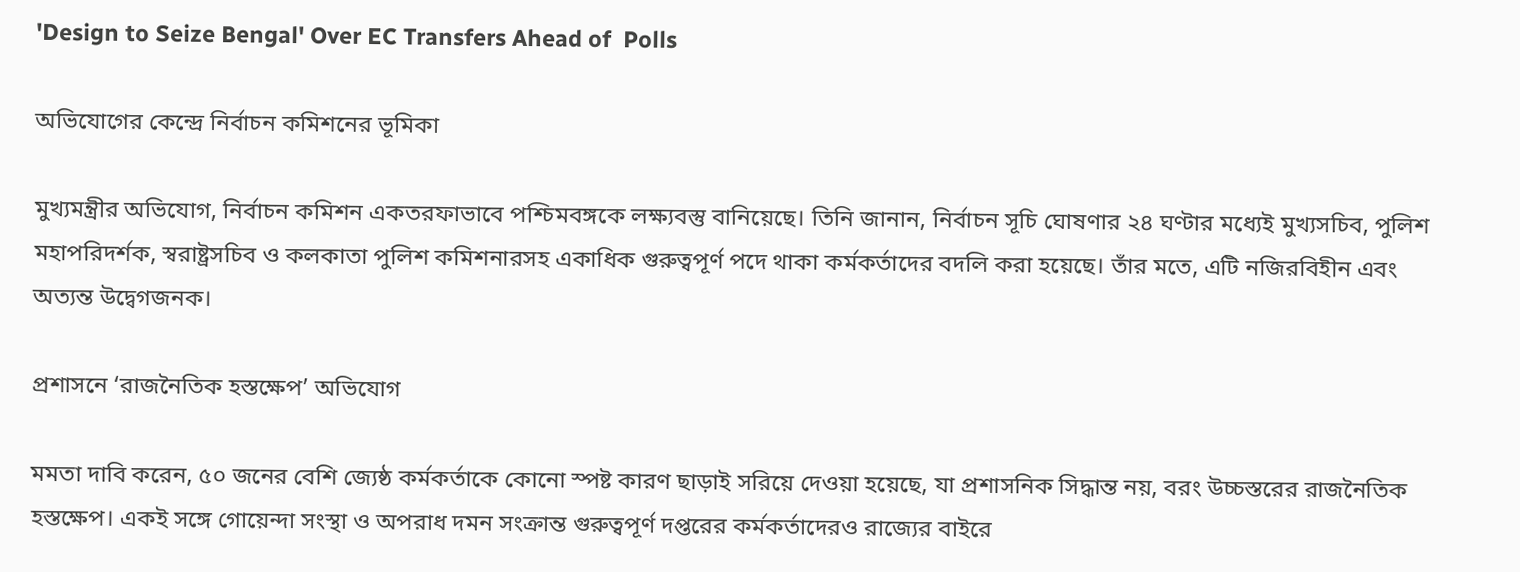'Design to Seize Bengal' Over EC Transfers Ahead of  Polls

অভিযোগের কেন্দ্রে নির্বাচন কমিশনের ভূমিকা

মুখ্যমন্ত্রীর অভিযোগ, নির্বাচন কমিশন একতরফাভাবে পশ্চিমবঙ্গকে লক্ষ্যবস্তু বানিয়েছে। তিনি জানান, নির্বাচন সূচি ঘোষণার ২৪ ঘণ্টার মধ্যেই মুখ্যসচিব, পুলিশ মহাপরিদর্শক, স্বরাষ্ট্রসচিব ও কলকাতা পুলিশ কমিশনারসহ একাধিক গুরুত্বপূর্ণ পদে থাকা কর্মকর্তাদের বদলি করা হয়েছে। তাঁর মতে, এটি নজিরবিহীন এবং অত্যন্ত উদ্বেগজনক।

প্রশাসনে ‘রাজনৈতিক হস্তক্ষেপ’ অভিযোগ

মমতা দাবি করেন, ৫০ জনের বেশি জ্যেষ্ঠ কর্মকর্তাকে কোনো স্পষ্ট কারণ ছাড়াই সরিয়ে দেওয়া হয়েছে, যা প্রশাসনিক সিদ্ধান্ত নয়, বরং উচ্চস্তরের রাজনৈতিক হস্তক্ষেপ। একই সঙ্গে গোয়েন্দা সংস্থা ও অপরাধ দমন সংক্রান্ত গুরুত্বপূর্ণ দপ্তরের কর্মকর্তাদেরও রাজ্যের বাইরে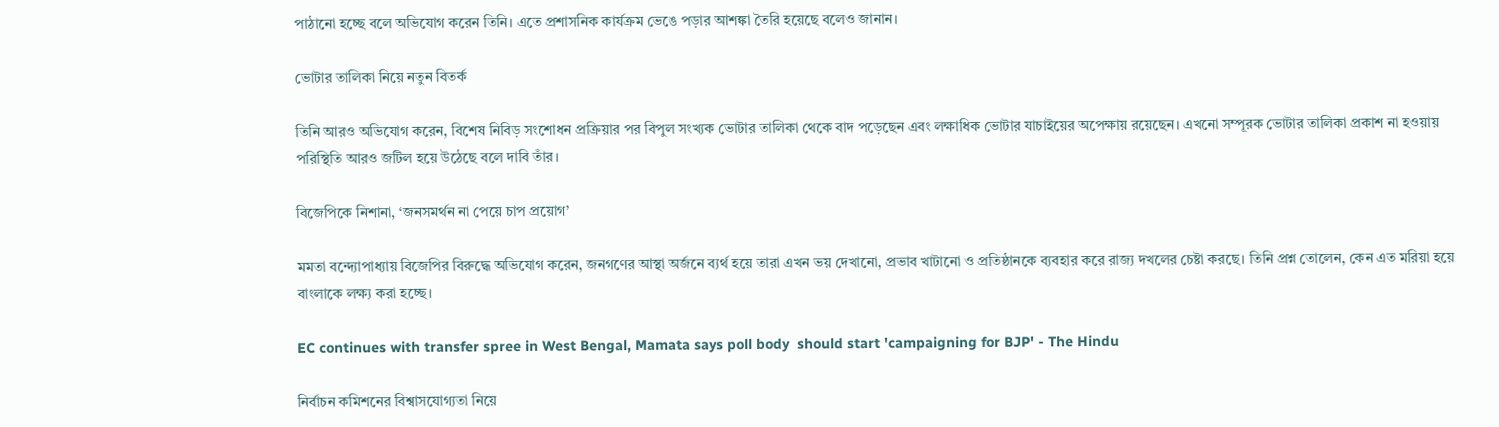পাঠানো হচ্ছে বলে অভিযোগ করেন তিনি। এতে প্রশাসনিক কার্যক্রম ভেঙে পড়ার আশঙ্কা তৈরি হয়েছে বলেও জানান।

ভোটার তালিকা নিয়ে নতুন বিতর্ক

তিনি আরও অভিযোগ করেন, বিশেষ নিবিড় সংশোধন প্রক্রিয়ার পর বিপুল সংখ্যক ভোটার তালিকা থেকে বাদ পড়েছেন এবং লক্ষাধিক ভোটার যাচাইয়ের অপেক্ষায় রয়েছেন। এখনো সম্পূরক ভোটার তালিকা প্রকাশ না হওয়ায় পরিস্থিতি আরও জটিল হয়ে উঠেছে বলে দাবি তাঁর।

বিজেপিকে নিশানা, ‘জনসমর্থন না পেয়ে চাপ প্রয়োগ’

মমতা বন্দ্যোপাধ্যায় বিজেপির বিরুদ্ধে অভিযোগ করেন, জনগণের আস্থা অর্জনে ব্যর্থ হয়ে তারা এখন ভয় দেখানো, প্রভাব খাটানো ও প্রতিষ্ঠানকে ব্যবহার করে রাজ্য দখলের চেষ্টা করছে। তিনি প্রশ্ন তোলেন, কেন এত মরিয়া হয়ে বাংলাকে লক্ষ্য করা হচ্ছে।

EC continues with transfer spree in West Bengal, Mamata says poll body  should start 'campaigning for BJP' - The Hindu

নির্বাচন কমিশনের বিশ্বাসযোগ্যতা নিয়ে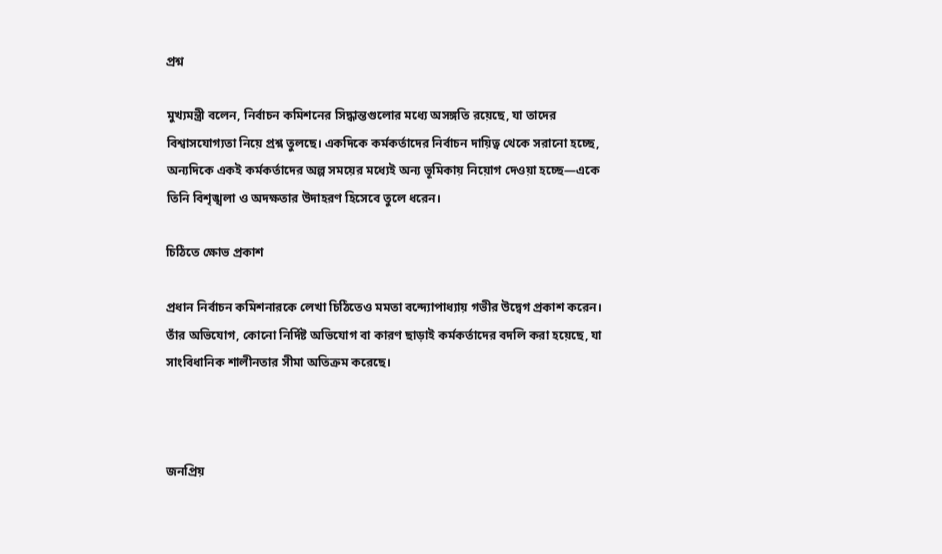প্রশ্ন

মুখ্যমন্ত্রী বলেন, নির্বাচন কমিশনের সিদ্ধান্তগুলোর মধ্যে অসঙ্গতি রয়েছে, যা তাদের বিশ্বাসযোগ্যতা নিয়ে প্রশ্ন তুলছে। একদিকে কর্মকর্তাদের নির্বাচন দায়িত্ব থেকে সরানো হচ্ছে, অন্যদিকে একই কর্মকর্তাদের অল্প সময়ের মধ্যেই অন্য ভূমিকায় নিয়োগ দেওয়া হচ্ছে—একে তিনি বিশৃঙ্খলা ও অদক্ষতার উদাহরণ হিসেবে তুলে ধরেন।

চিঠিতে ক্ষোভ প্রকাশ

প্রধান নির্বাচন কমিশনারকে লেখা চিঠিতেও মমতা বন্দ্যোপাধ্যায় গভীর উদ্বেগ প্রকাশ করেন। তাঁর অভিযোগ, কোনো নির্দিষ্ট অভিযোগ বা কারণ ছাড়াই কর্মকর্তাদের বদলি করা হয়েছে, যা সাংবিধানিক শালীনতার সীমা অতিক্রম করেছে।



জনপ্রিয়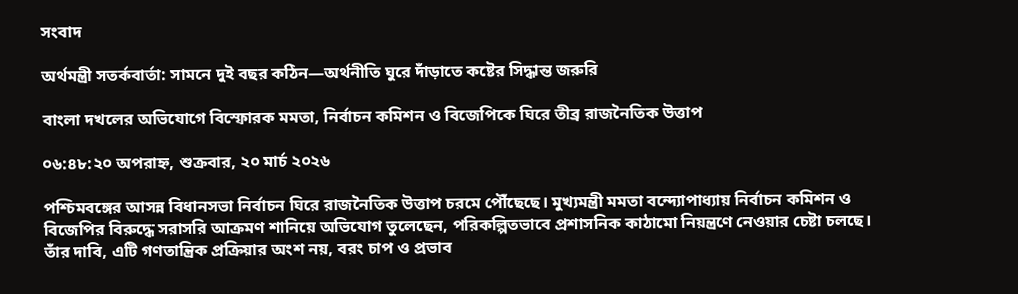সংবাদ

অর্থমন্ত্রী সতর্কবার্তা: সামনে দুই বছর কঠিন—অর্থনীতি ঘুরে দাঁড়াতে কষ্টের সিদ্ধান্ত জরুরি

বাংলা দখলের অভিযোগে বিস্ফোরক মমতা, নির্বাচন কমিশন ও বিজেপিকে ঘিরে তীব্র রাজনৈতিক উত্তাপ

০৬:৪৮:২০ অপরাহ্ন, শুক্রবার, ২০ মার্চ ২০২৬

পশ্চিমবঙ্গের আসন্ন বিধানসভা নির্বাচন ঘিরে রাজনৈতিক উত্তাপ চরমে পৌঁছেছে। মুখ্যমন্ত্রী মমতা বন্দ্যোপাধ্যায় নির্বাচন কমিশন ও বিজেপির বিরুদ্ধে সরাসরি আক্রমণ শানিয়ে অভিযোগ তুলেছেন, পরিকল্পিতভাবে প্রশাসনিক কাঠামো নিয়ন্ত্রণে নেওয়ার চেষ্টা চলছে। তাঁর দাবি, এটি গণতান্ত্রিক প্রক্রিয়ার অংশ নয়, বরং চাপ ও প্রভাব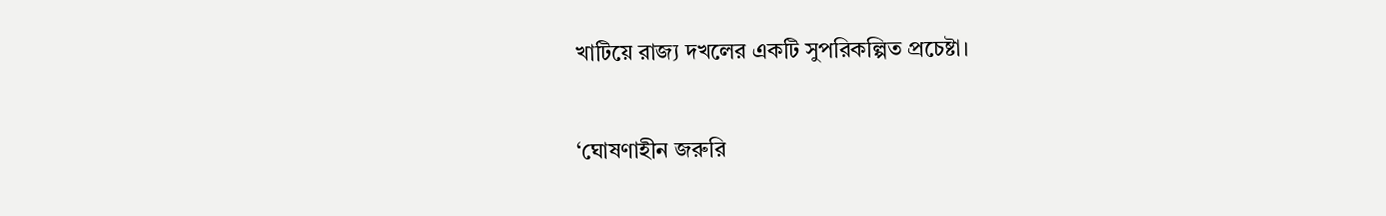খাটিয়ে রাজ্য দখলের একটি সুপরিকল্পিত প্রচেষ্টা।

‘ঘোষণাহীন জরুরি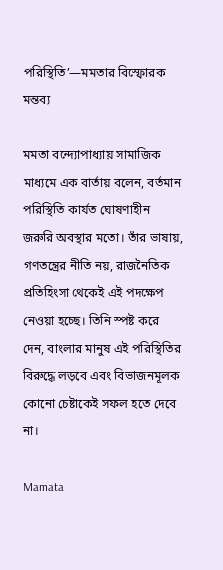পরিস্থিতি’—মমতার বিস্ফোরক মন্তব্য

মমতা বন্দ্যোপাধ্যায় সামাজিক মাধ্যমে এক বার্তায় বলেন, বর্তমান পরিস্থিতি কার্যত ঘোষণাহীন জরুরি অবস্থার মতো। তাঁর ভাষায়, গণতন্ত্রের নীতি নয়, রাজনৈতিক প্রতিহিংসা থেকেই এই পদক্ষেপ নেওয়া হচ্ছে। তিনি স্পষ্ট করে দেন, বাংলার মানুষ এই পরিস্থিতির বিরুদ্ধে লড়বে এবং বিভাজনমূলক কোনো চেষ্টাকেই সফল হতে দেবে না।

Mamata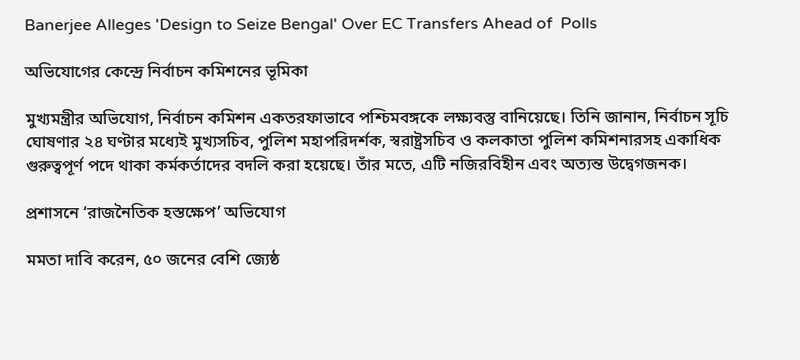Banerjee Alleges 'Design to Seize Bengal' Over EC Transfers Ahead of  Polls

অভিযোগের কেন্দ্রে নির্বাচন কমিশনের ভূমিকা

মুখ্যমন্ত্রীর অভিযোগ, নির্বাচন কমিশন একতরফাভাবে পশ্চিমবঙ্গকে লক্ষ্যবস্তু বানিয়েছে। তিনি জানান, নির্বাচন সূচি ঘোষণার ২৪ ঘণ্টার মধ্যেই মুখ্যসচিব, পুলিশ মহাপরিদর্শক, স্বরাষ্ট্রসচিব ও কলকাতা পুলিশ কমিশনারসহ একাধিক গুরুত্বপূর্ণ পদে থাকা কর্মকর্তাদের বদলি করা হয়েছে। তাঁর মতে, এটি নজিরবিহীন এবং অত্যন্ত উদ্বেগজনক।

প্রশাসনে ‘রাজনৈতিক হস্তক্ষেপ’ অভিযোগ

মমতা দাবি করেন, ৫০ জনের বেশি জ্যেষ্ঠ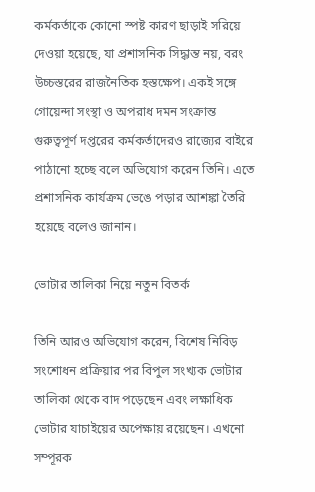কর্মকর্তাকে কোনো স্পষ্ট কারণ ছাড়াই সরিয়ে দেওয়া হয়েছে, যা প্রশাসনিক সিদ্ধান্ত নয়, বরং উচ্চস্তরের রাজনৈতিক হস্তক্ষেপ। একই সঙ্গে গোয়েন্দা সংস্থা ও অপরাধ দমন সংক্রান্ত গুরুত্বপূর্ণ দপ্তরের কর্মকর্তাদেরও রাজ্যের বাইরে পাঠানো হচ্ছে বলে অভিযোগ করেন তিনি। এতে প্রশাসনিক কার্যক্রম ভেঙে পড়ার আশঙ্কা তৈরি হয়েছে বলেও জানান।

ভোটার তালিকা নিয়ে নতুন বিতর্ক

তিনি আরও অভিযোগ করেন, বিশেষ নিবিড় সংশোধন প্রক্রিয়ার পর বিপুল সংখ্যক ভোটার তালিকা থেকে বাদ পড়েছেন এবং লক্ষাধিক ভোটার যাচাইয়ের অপেক্ষায় রয়েছেন। এখনো সম্পূরক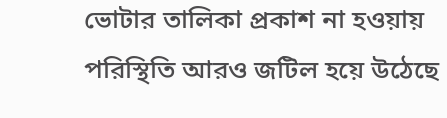ভোটার তালিকা প্রকাশ না হওয়ায় পরিস্থিতি আরও জটিল হয়ে উঠেছে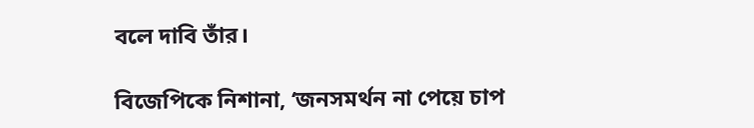বলে দাবি তাঁর।

বিজেপিকে নিশানা, ‘জনসমর্থন না পেয়ে চাপ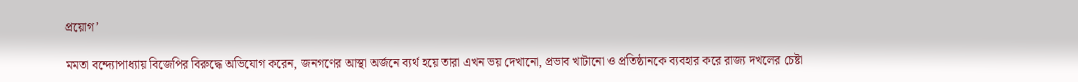প্রয়োগ’

মমতা বন্দ্যোপাধ্যায় বিজেপির বিরুদ্ধে অভিযোগ করেন, জনগণের আস্থা অর্জনে ব্যর্থ হয়ে তারা এখন ভয় দেখানো, প্রভাব খাটানো ও প্রতিষ্ঠানকে ব্যবহার করে রাজ্য দখলের চেষ্টা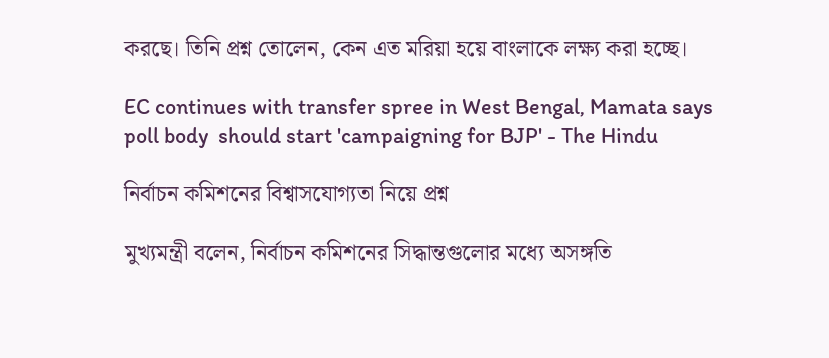করছে। তিনি প্রশ্ন তোলেন, কেন এত মরিয়া হয়ে বাংলাকে লক্ষ্য করা হচ্ছে।

EC continues with transfer spree in West Bengal, Mamata says poll body  should start 'campaigning for BJP' - The Hindu

নির্বাচন কমিশনের বিশ্বাসযোগ্যতা নিয়ে প্রশ্ন

মুখ্যমন্ত্রী বলেন, নির্বাচন কমিশনের সিদ্ধান্তগুলোর মধ্যে অসঙ্গতি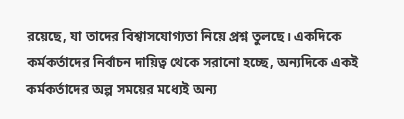রয়েছে, যা তাদের বিশ্বাসযোগ্যতা নিয়ে প্রশ্ন তুলছে। একদিকে কর্মকর্তাদের নির্বাচন দায়িত্ব থেকে সরানো হচ্ছে, অন্যদিকে একই কর্মকর্তাদের অল্প সময়ের মধ্যেই অন্য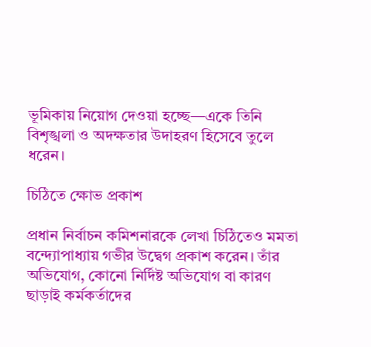ভূমিকায় নিয়োগ দেওয়া হচ্ছে—একে তিনি বিশৃঙ্খলা ও অদক্ষতার উদাহরণ হিসেবে তুলে ধরেন।

চিঠিতে ক্ষোভ প্রকাশ

প্রধান নির্বাচন কমিশনারকে লেখা চিঠিতেও মমতা বন্দ্যোপাধ্যায় গভীর উদ্বেগ প্রকাশ করেন। তাঁর অভিযোগ, কোনো নির্দিষ্ট অভিযোগ বা কারণ ছাড়াই কর্মকর্তাদের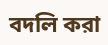বদলি করা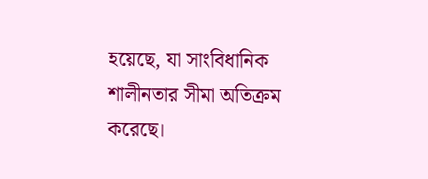হয়েছে, যা সাংবিধানিক শালীনতার সীমা অতিক্রম করেছে।